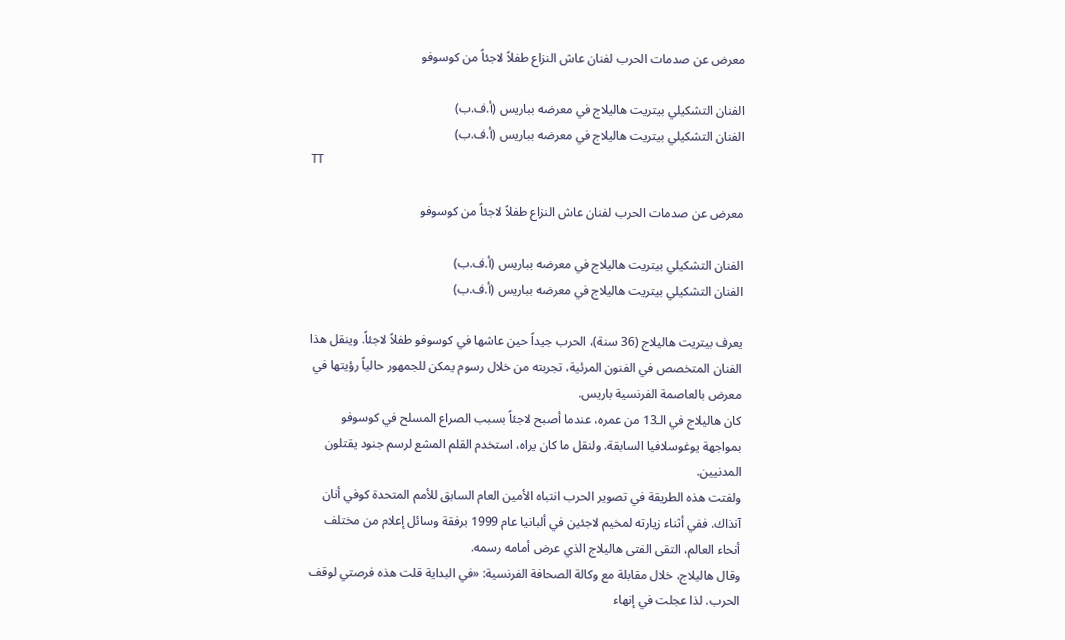معرض عن صدمات الحرب لفنان عاش النزاع طفلاً لاجئاً من كوسوفو

الفنان التشكيلي بيتريت هاليلاج في معرضه بباريس (أ.ف.ب)
الفنان التشكيلي بيتريت هاليلاج في معرضه بباريس (أ.ف.ب)
TT

معرض عن صدمات الحرب لفنان عاش النزاع طفلاً لاجئاً من كوسوفو

الفنان التشكيلي بيتريت هاليلاج في معرضه بباريس (أ.ف.ب)
الفنان التشكيلي بيتريت هاليلاج في معرضه بباريس (أ.ف.ب)

يعرف بيتريت هاليلاج (36 سنة)، الحرب جيداً حين عاشها في كوسوفو طفلاً لاجئاً. وينقل هذا الفنان المتخصص في الفنون المرئية، تجربته من خلال رسوم يمكن للجمهور حالياً رؤيتها في معرض بالعاصمة الفرنسية باريس.
كان هاليلاج في الـ13 من عمره، عندما أصبح لاجئاً بسبب الصراع المسلح في كوسوفو بمواجهة يوغوسلافيا السابقة. ولنقل ما كان يراه، استخدم القلم المشع لرسم جنود يقتلون المدنيين.
ولفتت هذه الطريقة في تصوير الحرب انتباه الأمين العام السابق للأمم المتحدة كوفي أنان آنذاك. ففي أثناء زيارته لمخيم لاجئين في ألبانيا عام 1999 برفقة وسائل إعلام من مختلف أنحاء العالم، التقى الفتى هاليلاج الذي عرض أمامه رسمه.
وقال هاليلاج، خلال مقابلة مع وكالة الصحافة الفرنسية: «في البداية قلت هذه فرصتي لوقف الحرب. لذا عجلت في إنهاء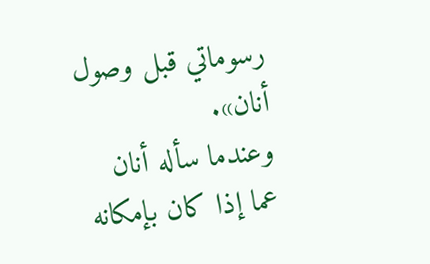رسوماتي قبل وصول أنان».
وعندما سأله أنان عما إذا كان بإمكانه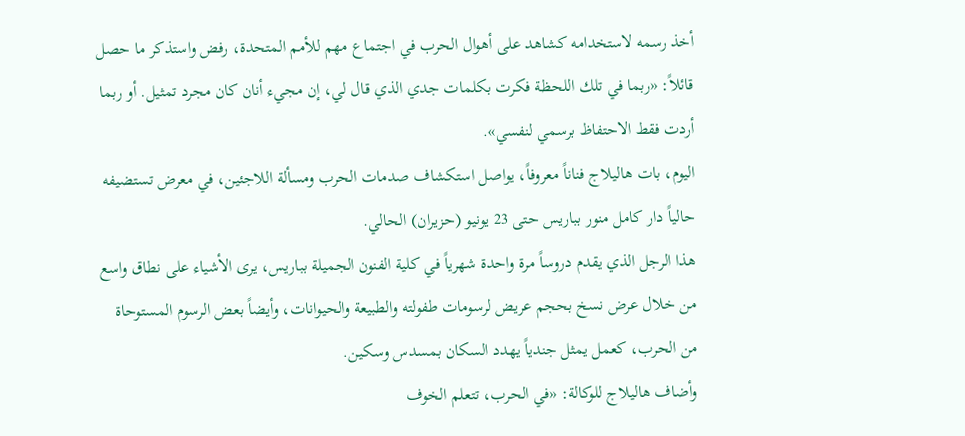أخذ رسمه لاستخدامه كشاهد على أهوال الحرب في اجتماع مهم للأمم المتحدة، رفض واستذكر ما حصل قائلاً: «ربما في تلك اللحظة فكرت بكلمات جدي الذي قال لي، إن مجيء أنان كان مجرد تمثيل. أو ربما أردت فقط الاحتفاظ برسمي لنفسي».
اليوم، بات هاليلاج فناناً معروفاً، يواصل استكشاف صدمات الحرب ومسألة اللاجئين، في معرض تستضيفه حالياً دار كامل منور بباريس حتى 23 يونيو (حزيران) الحالي.
هذا الرجل الذي يقدم دروساً مرة واحدة شهرياً في كلية الفنون الجميلة بباريس، يرى الأشياء على نطاق واسع من خلال عرض نسخ بحجم عريض لرسومات طفولته والطبيعة والحيوانات، وأيضاً بعض الرسوم المستوحاة من الحرب، كعمل يمثل جندياً يهدد السكان بمسدس وسكين.
وأضاف هاليلاج للوكالة: «في الحرب، تتعلم الخوف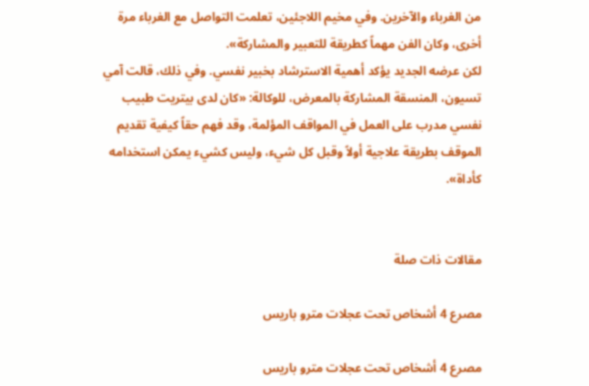من الغرباء والآخرين. وفي مخيم اللاجئين، تعلمت التواصل مع الغرباء مرة أخرى، وكان الفن مهماً كطريقة للتعبير والمشاركة».
لكن عرضه الجديد يؤكد أهمية الاسترشاد بخبير نفسي. وفي ذلك، قالت آمي تسيون، المنسقة المشاركة بالمعرض، للوكالة: «كان لدى بيتريت طبيب نفسي مدرب على العمل في المواقف المؤلمة، وقد فهم حقاً كيفية تقديم الموقف بطريقة علاجية أولاً وقبل كل شيء، وليس كشيء يمكن استخدامه كأداة».


مقالات ذات صلة

مصرع 4 أشخاص تحت عجلات مترو باريس

مصرع 4 أشخاص تحت عجلات مترو باريس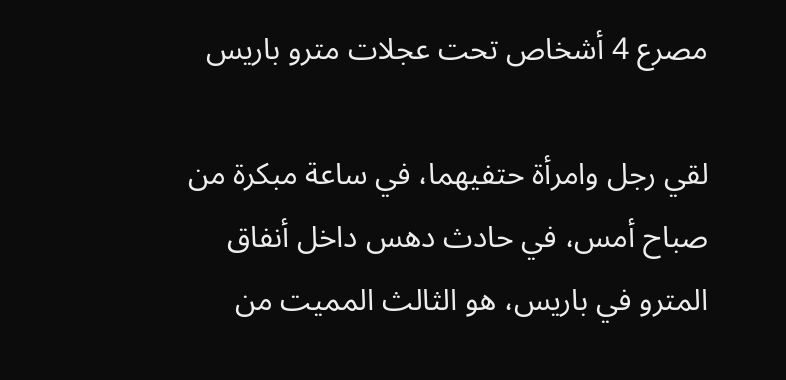مصرع 4 أشخاص تحت عجلات مترو باريس

لقي رجل وامرأة حتفيهما، في ساعة مبكرة من صباح أمس، في حادث دهس داخل أنفاق المترو في باريس، هو الثالث المميت من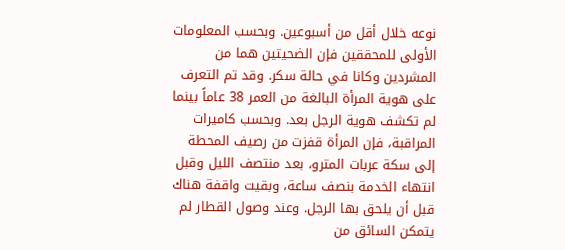نوعه خلال أقل من أسبوعين. وبحسب المعلومات الأولى للمحققين فإن الضحيتين هما من المشردين وكانا في حالة سكر. وقد تم التعرف على هوية المرأة البالغة من العمر 38 عاماً بينما لم تكشف هوية الرجل بعد. وبحسب كاميرات المراقبة، فإن المرأة قفزت من رصيف المحطة إلى سكة عربات المترو، بعد منتصف الليل وقبل انتهاء الخدمة بنصف ساعة، وبقيت واقفة هناك قبل أن يلحق بها الرجل. وعند وصول القطار لم يتمكن السائق من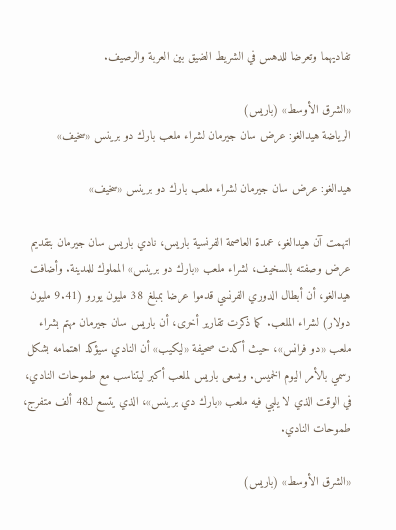تفاديهما وتعرضا للدهس في الشريط الضيق بين العربة والرصيف.

«الشرق الأوسط» (باريس)
الرياضة هيدالغو: عرض سان جيرمان لشراء ملعب بارك دو برينس «سخيف»

هيدالغو: عرض سان جيرمان لشراء ملعب بارك دو برينس «سخيف»

اتهمت آن هيدالغو، عمدة العاصمة الفرنسية باريس، نادي باريس سان جيرمان بتقديم عرض وصفته بالسخيف، لشراء ملعب «بارك دو برينس» المملوك للمدينة. وأضافت هيدالغو، أن أبطال الدوري الفرنسي قدموا عرضا بمبلغ 38 مليون يورو (9.41 مليون دولار) لشراء الملعب. كما ذكرت تقارير أخرى، أن باريس سان جيرمان مهتم بشراء ملعب «دو فرانس»، حيث أكدت صحيفة «ليكيب» أن النادي سيؤكد اهتمامه بشكل رسمي بالأمر اليوم الخميس. ويسعى باريس لملعب أكبر ليتناسب مع طموحات النادي، في الوقت الذي لا يلبي فيه ملعب «بارك دي برينس»، الذي يتسع لـ48 ألف متفرج، طموحات النادي.

«الشرق الأوسط» (باريس)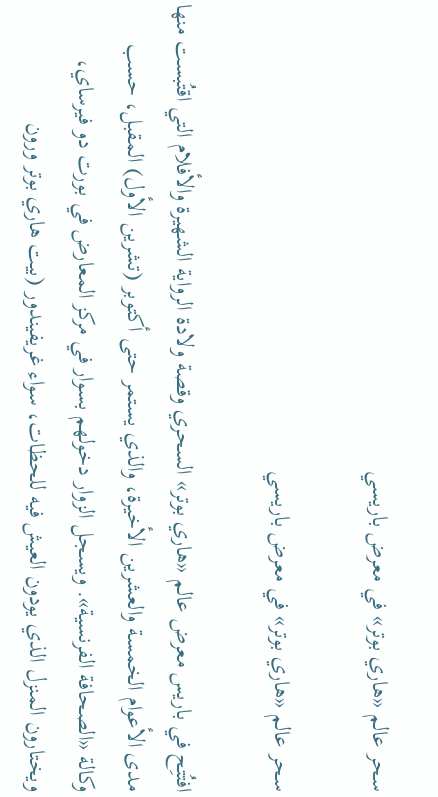سحر عالم «هاري بوتر» في معرض باريسي

سحر عالم «هاري بوتر» في معرض باريسي

افتُتِح في باريس معرض عالم «هاري بوتر» السحري وقصة ولادة الرواية الشهيرة والأفلام التي اقتُبست منها مدى الأعوام الخمسة والعشرين الأخيرة، والذي يستمر حتى أكتوبر (تشرين الأول) المقبل، حسب وكالة «الصحافة الفرنسية». ويسجل الزوار دخولهم بسوار في مركز المعارض في بورت دو فيرساي، ويختارون المنزل الذي يودون العيش فيه للحظات، سواء غريفيندور (بيت هاري بوتر ورون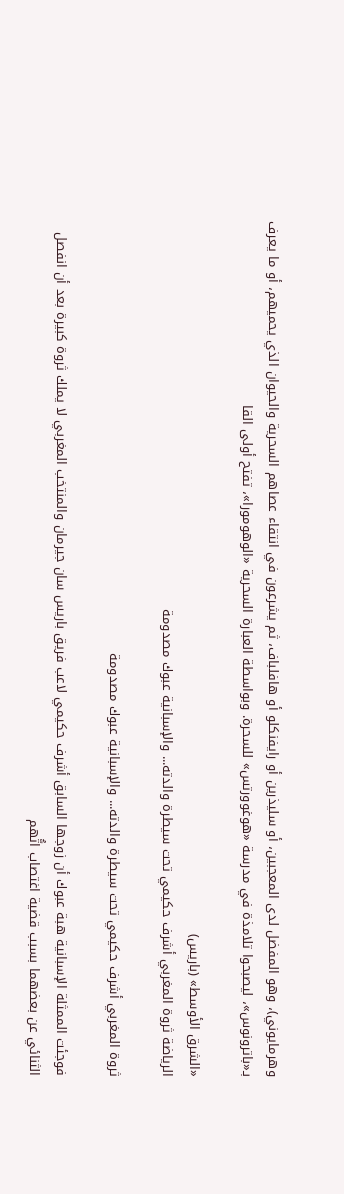وهرمايوني)، وهو المفضل لدى المعجبين، أو سليذرين أو رايفنكلو أو هافلباف، ثم يشرعون في انتقاء عصاهم السحرية والحيوان الذي يحميهم، أو ما يعرف بـ«باترونوس»، ليصبحوا تلامذة في مدرسة «هوغوورتس» للسحرة. وبواسطة العبارة السحرية «الوهومورا»، تفتح أولى القا

«الشرق الأوسط» (باريس)
الرياضة ثروة المغربي أشرف حكيمي تحت سيطرة والدته... والإسبانية عبوك مصدومة

ثروة المغربي أشرف حكيمي تحت سيطرة والدته... والإسبانية عبوك مصدومة

فوجئت الممثلة الإسبانية هبة عبوك أن زوجها السابق أشرف حكيمي لاعب فريق باريس سان جيرمان والمنتخب المغربي لا يملك ثروة كبيرة بعد أن انفصل الثنائي عن بعضهما بسبب قضية اغتصاب اتُّهم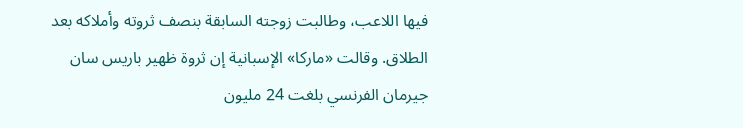فيها اللاعب، وطالبت زوجته السابقة بنصف ثروته وأملاكه بعد الطلاق. وقالت «ماركا» الإسبانية إن ثروة ظهير باريس سان جيرمان الفرنسي بلغت 24 مليون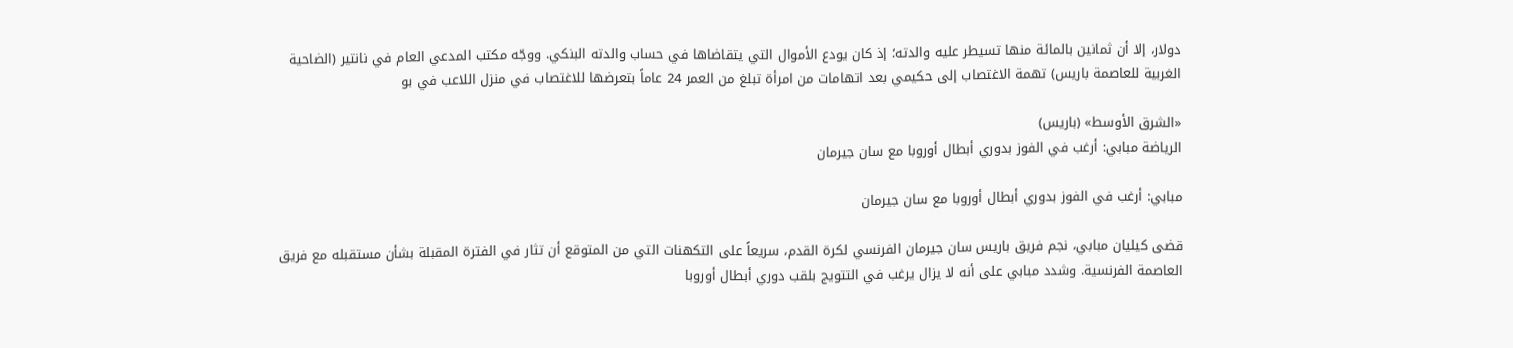دولار، إلا أن ثمانين بالمائة منها تسيطر عليه والدته؛ إذ كان يودع الأموال التي يتقاضاها في حساب والدته البنكي. ووجّه مكتب المدعي العام في نانتير (الضاحية الغربية للعاصمة باريس) تهمة الاغتصاب إلى حكيمي بعد اتهامات من امرأة تبلغ من العمر 24 عاماً بتعرضها للاغتصاب في منزل اللاعب في بو

«الشرق الأوسط» (باريس)
الرياضة مبابي: أرغب في الفوز بدوري أبطال أوروبا مع سان جيرمان

مبابي: أرغب في الفوز بدوري أبطال أوروبا مع سان جيرمان

قضى كيليان مبابي، نجم فريق باريس سان جيرمان الفرنسي لكرة القدم، سريعاً على التكهنات التي من المتوقع أن تثار في الفترة المقبلة بشأن مستقبله مع فريق العاصمة الفرنسية. وشدد مبابي على أنه لا يزال يرغب في التتويج بلقب دوري أبطال أوروبا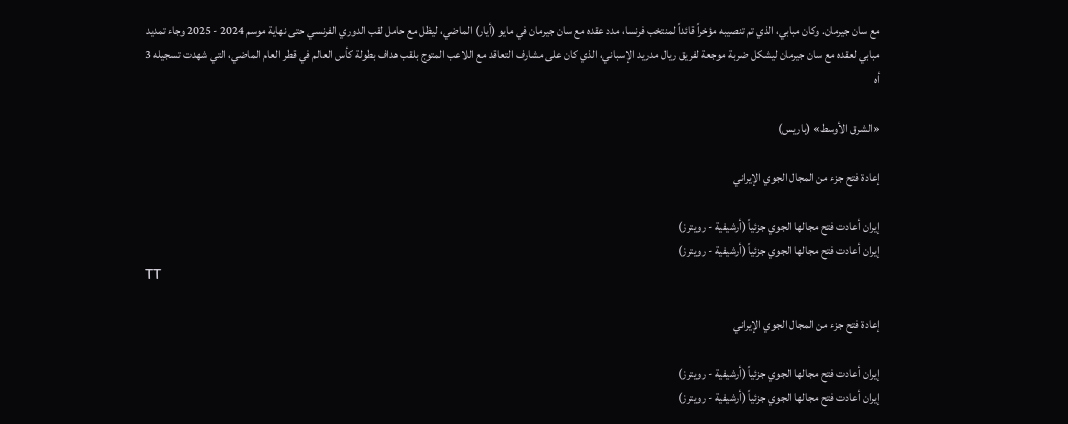مع سان جيرمان. وكان مبابي، الذي تم تنصيبه مؤخراً قائداً لمنتخب فرنسا، مدد عقده مع سان جيرمان في مايو (أيار) الماضي، ليظل مع حامل لقب الدوري الفرنسي حتى نهاية موسم 2024 - 2025 وجاء تمديد مبابي لعقده مع سان جيرمان ليشكل ضربة موجعة لفريق ريال مدريد الإسباني، الذي كان على مشارف التعاقد مع اللاعب المتوج بلقب هداف بطولة كأس العالم في قطر العام الماضي، التي شهدت تسجيله 3 أه

«الشرق الأوسط» (باريس)

إعادة فتح جزء من المجال الجوي الإيراني

إيران أعادت فتح مجالها الجوي جزئياً (أرشيفية - رويترز)
إيران أعادت فتح مجالها الجوي جزئياً (أرشيفية - رويترز)
TT

إعادة فتح جزء من المجال الجوي الإيراني

إيران أعادت فتح مجالها الجوي جزئياً (أرشيفية - رويترز)
إيران أعادت فتح مجالها الجوي جزئياً (أرشيفية - رويترز)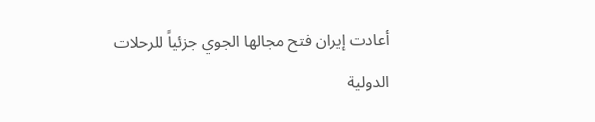أعادت إيران فتح مجالها الجوي جزئياً للرحلات الدولية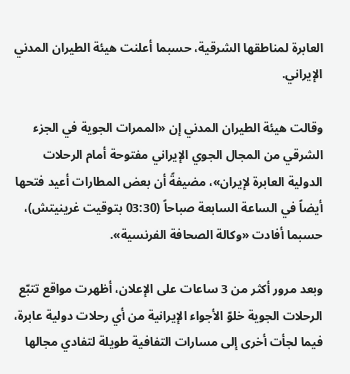العابرة لمناطقها الشرقية، حسبما أعلنت هيئة الطيران المدني الإيراني.

وقالت هيئة الطيران المدني إن «الممرات الجوية في الجزء الشرقي من المجال الجوي الإيراني مفتوحة أمام الرحلات الدولية العابرة لإيران»، مضيفةً أن بعض المطارات أعيد فتحها أيضاً في الساعة السابعة صباحاً (03:30 بتوقيت غرينيتش)، حسبما أفادت «وكالة الصحافة الفرنسية».

وبعد مرور أكثر من 3 ساعات على الإعلان، أظهرت مواقع تتبّع الرحلات الجوية خلوّ الأجواء الإيرانية من أي رحلات دولية عابرة، فيما لجأت أخرى إلى مسارات التفافية طويلة لتفادي مجالها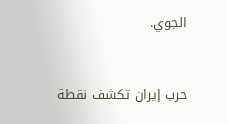الجوي.


حرب إيران تكشف نقطة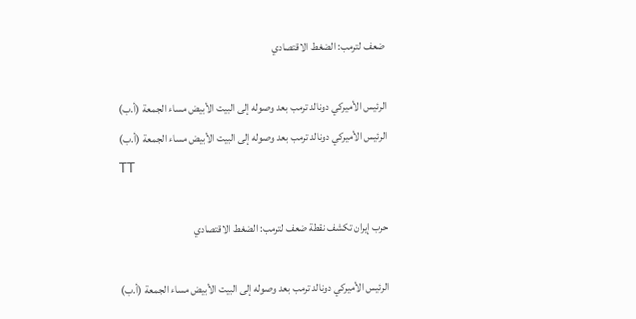ضعف لترمب: الضغط الاقتصادي

الرئيس الأميركي دونالد ترمب بعد وصوله إلى البيت الأبيض مساء الجمعة (أ.ب)
الرئيس الأميركي دونالد ترمب بعد وصوله إلى البيت الأبيض مساء الجمعة (أ.ب)
TT

حرب إيران تكشف نقطة ضعف لترمب: الضغط الاقتصادي

الرئيس الأميركي دونالد ترمب بعد وصوله إلى البيت الأبيض مساء الجمعة (أ.ب)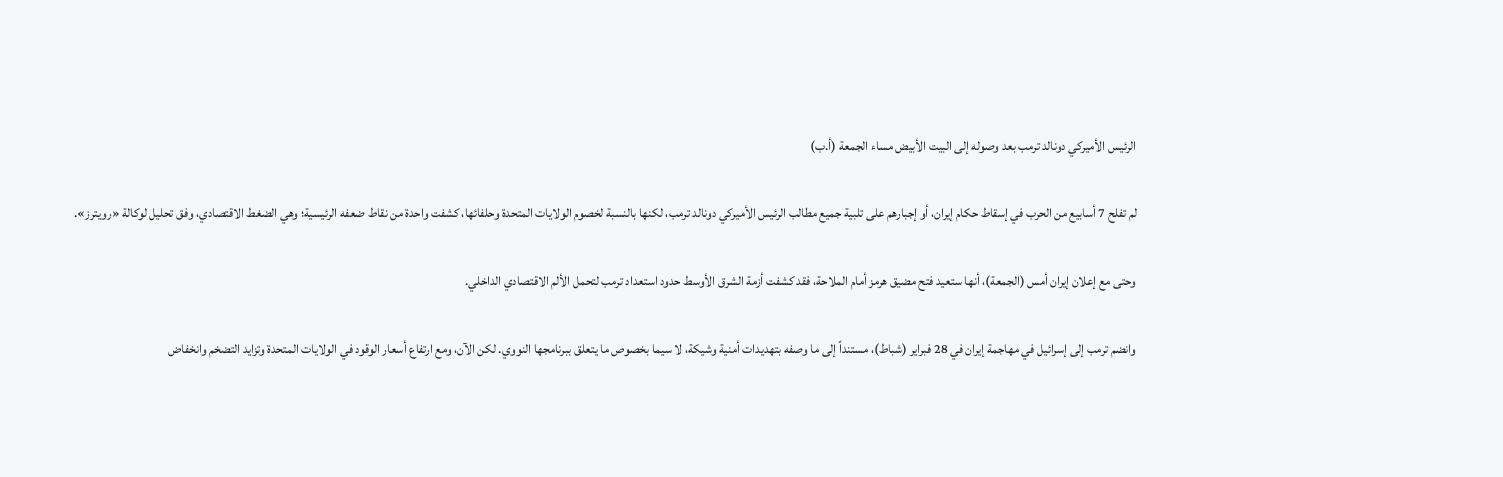الرئيس الأميركي دونالد ترمب بعد وصوله إلى البيت الأبيض مساء الجمعة (أ.ب)

لم تفلح 7 أسابيع من الحرب في إسقاط حكام إيران، أو إجبارهم على تلبية جميع مطالب الرئيس الأميركي دونالد ترمب، لكنها بالنسبة لخصوم الولايات المتحدة وحلفائها، كشفت واحدة من نقاط ضعفه الرئيسية؛ وهي الضغط الاقتصادي، وفق تحليل لوكالة «رويترز».

وحتى مع إعلان إيران أمس (الجمعة)، أنها ستعيد فتح مضيق هرمز أمام الملاحة، فقد كشفت أزمة الشرق الأوسط حدود استعداد ترمب لتحمل الألم الاقتصادي الداخلي.

وانضم ترمب إلى إسرائيل في مهاجمة إيران في 28 فبراير (شباط)، مستنداً إلى ما وصفه بتهديدات أمنية وشيكة، لا سيما بخصوص ما يتعلق ببرنامجها النووي. لكن الآن، ومع ارتفاع أسعار الوقود في الولايات المتحدة وتزايد التضخم وانخفاض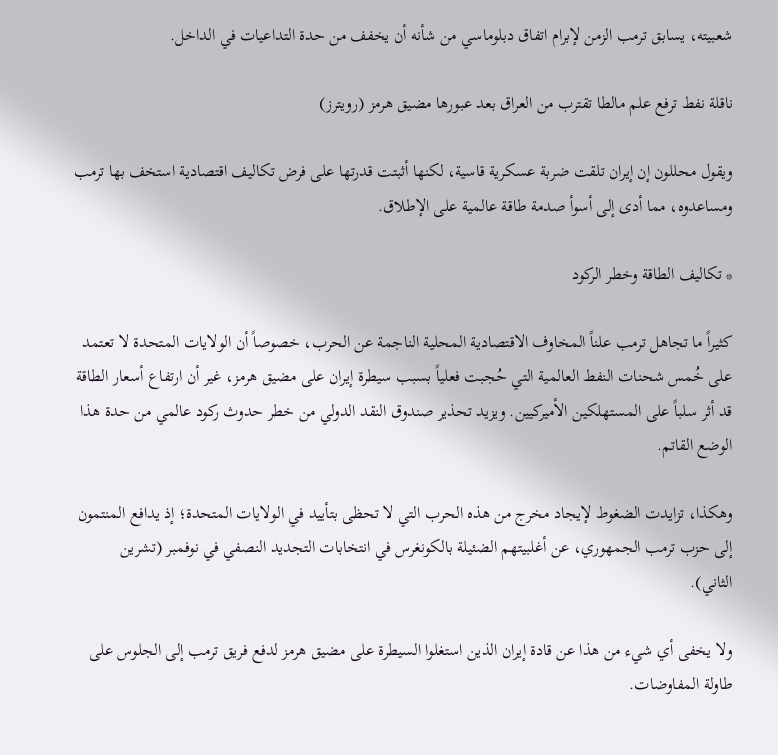شعبيته، يسابق ترمب الزمن لإبرام اتفاق دبلوماسي من شأنه أن يخفف من حدة التداعيات في الداخل.

ناقلة نفط ترفع علم مالطا تقترب من العراق بعد عبورها مضيق هرمز (رويترز)

ويقول محللون إن إيران تلقت ضربة عسكرية قاسية، لكنها أثبتت قدرتها على فرض تكاليف اقتصادية استخف بها ترمب ومساعدوه، مما أدى إلى أسوأ صدمة طاقة عالمية على الإطلاق.

* تكاليف الطاقة وخطر الركود

كثيراً ما تجاهل ترمب علناً المخاوف الاقتصادية المحلية الناجمة عن الحرب، خصوصاً أن الولايات المتحدة لا تعتمد على خُمس شحنات النفط العالمية التي حُجبت فعلياً بسبب سيطرة إيران على مضيق هرمز، غير أن ارتفاع أسعار الطاقة قد أثر سلباً على المستهلكين الأميركيين. ويزيد تحذير صندوق النقد الدولي من خطر حدوث ركود عالمي من حدة هذا الوضع القاتم.

وهكذا، تزايدت الضغوط لإيجاد مخرج من هذه الحرب التي لا تحظى بتأييد في الولايات المتحدة؛ إذ يدافع المنتمون إلى حزب ترمب الجمهوري، عن أغلبيتهم ‌الضئيلة بالكونغرس في ‌انتخابات التجديد النصفي في نوفمبر (تشرين الثاني).

ولا يخفى أي شيء من هذا عن قادة إيران الذين استغلوا السيطرة على مضيق هرمز ‌لدفع فريق ترمب إلى الجلوس على طاولة المفاوضات.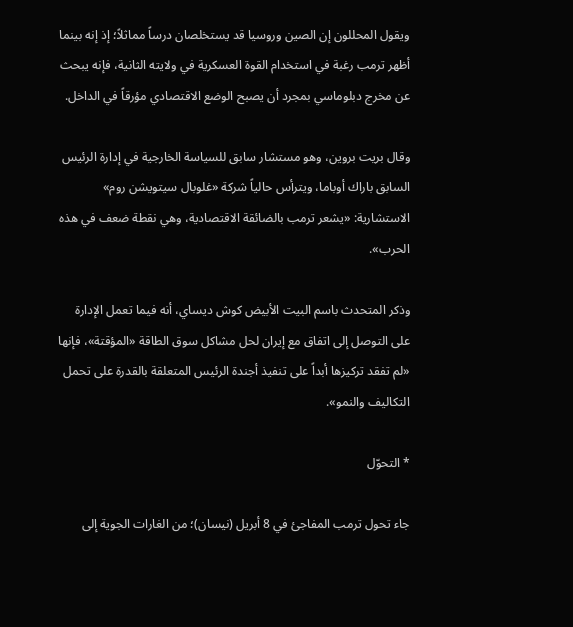ويقول المحللون إن الصين وروسيا قد يستخلصان درساً مماثلاً؛ إذ إنه بينما أظهر ترمب رغبة في استخدام القوة العسكرية في ولايته الثانية، فإنه يبحث عن مخرج دبلوماسي بمجرد أن يصبح الوضع الاقتصادي مؤرقاً في الداخل.

وقال بريت بروين، وهو مستشار سابق للسياسة الخارجية في إدارة الرئيس السابق باراك أوباما، ويترأس حالياً شركة «غلوبال سيتويشن روم» الاستشارية: «يشعر ترمب بالضائقة الاقتصادية، وهي نقطة ضعف في هذه الحرب».

وذكر المتحدث باسم البيت الأبيض كوش ديساي، أنه فيما تعمل الإدارة على التوصل إلى اتفاق مع إيران لحل مشاكل سوق الطاقة «المؤقتة»، فإنها «لم تفقد تركيزها أبداً على تنفيذ أجندة الرئيس المتعلقة بالقدرة على تحمل التكاليف والنمو».

* التحوّل

جاء تحول ترمب المفاجئ في 8 أبريل (نيسان)؛ من الغارات الجوية إلى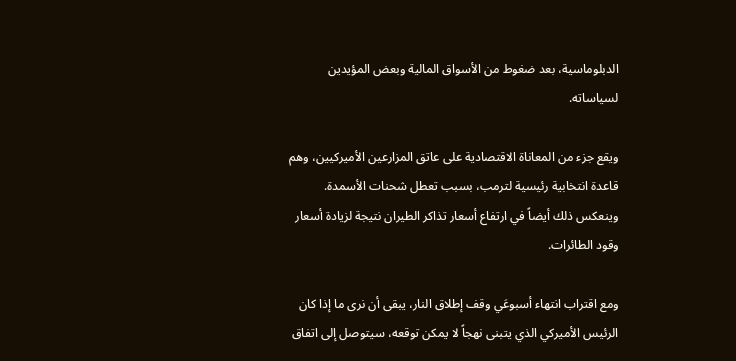الدبلوماسية، بعد ضغوط من الأسواق المالية وبعض المؤيدين لسياساته.

ويقع جزء من المعاناة الاقتصادية على عاتق المزارعين الأميركيين، وهم قاعدة انتخابية رئيسية لترمب، بسبب تعطل شحنات الأسمدة. وينعكس ذلك أيضاً في ارتفاع أسعار تذاكر الطيران نتيجة لزيادة أسعار وقود الطائرات.

ومع اقتراب انتهاء أسبوعَي وقف إطلاق النار، يبقى أن نرى ما إذا كان الرئيس الأميركي الذي يتبنى نهجاً لا يمكن توقعه، سيتوصل ‌إلى اتفاق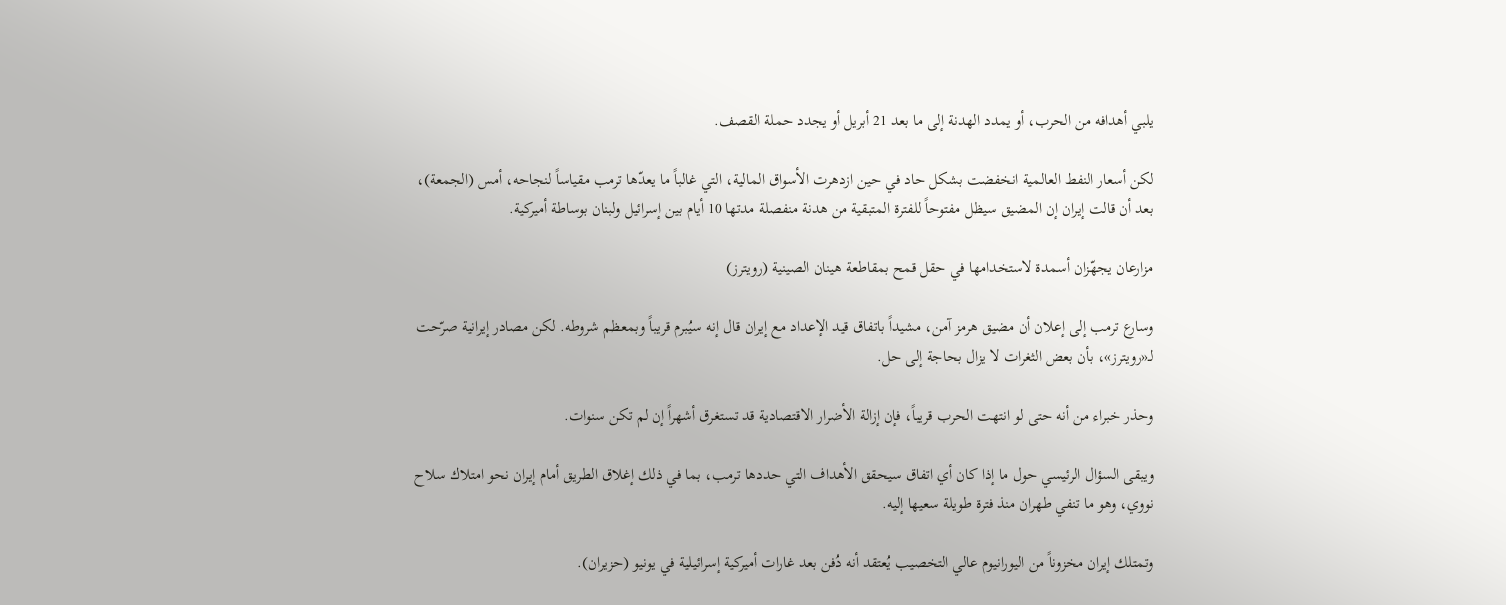يلبي أهدافه من الحرب، أو يمدد الهدنة إلى ما بعد 21 أبريل أو يجدد حملة القصف.

لكن أسعار ‌النفط العالمية انخفضت بشكل حاد في حين ازدهرت الأسواق المالية، التي غالباً ما يعدّها ترمب مقياساً لنجاحه، أمس (الجمعة)، بعد أن قالت إيران إن المضيق سيظل مفتوحاً للفترة المتبقية من هدنة منفصلة مدتها ‌10 أيام بين إسرائيل ولبنان بوساطة أميركية.

مزارعان يجهّزان أسمدة لاستخدامها في حقل قمح بمقاطعة هينان الصينية (رويترز)

وسارع ترمب إلى إعلان أن مضيق هرمز آمن، مشيداً باتفاق قيد الإعداد مع إيران قال إنه سيُبرم قريباً وبمعظم شروطه. لكن ‌مصادر إيرانية صرّحت لـ«رويترز»، بأن بعض الثغرات لا يزال بحاجة إلى حل.

وحذر خبراء من أنه حتى لو انتهت الحرب قريباً، فإن إزالة الأضرار الاقتصادية قد تستغرق أشهراً إن لم تكن سنوات.

ويبقى السؤال الرئيسي حول ما إذا كان أي اتفاق سيحقق الأهداف التي حددها ترمب، بما في ذلك إغلاق الطريق أمام إيران نحو امتلاك سلاح نووي، وهو ما تنفي طهران منذ فترة طويلة سعيها إليه.

وتمتلك إيران مخزوناً من اليورانيوم عالي التخصيب يُعتقد أنه دُفن بعد غارات أميركية إسرائيلية في يونيو (حزيران).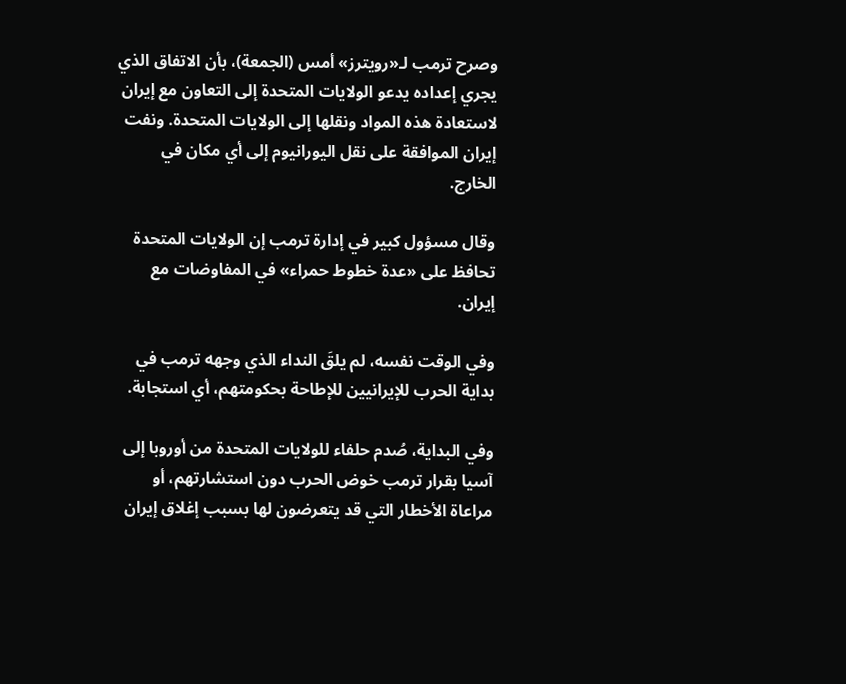وصرح ترمب لـ«رويترز» أمس (الجمعة)، بأن الاتفاق الذي يجري إعداده يدعو الولايات المتحدة إلى التعاون مع إيران لاستعادة هذه ‌المواد ونقلها إلى الولايات المتحدة. ونفت إيران الموافقة على نقل اليورانيوم إلى أي مكان في الخارج.

وقال مسؤول كبير في إدارة ترمب إن الولايات المتحدة تحافظ على «عدة خطوط حمراء» في المفاوضات مع إيران.

وفي الوقت نفسه، لم يلقَ النداء الذي وجهه ترمب في بداية الحرب للإيرانيين للإطاحة بحكومتهم، أي استجابة.

وفي البداية، صُدم حلفاء للولايات المتحدة من أوروبا إلى آسيا بقرار ترمب خوض الحرب دون استشارتهم، أو مراعاة الأخطار التي قد يتعرضون لها بسبب إغلاق إيران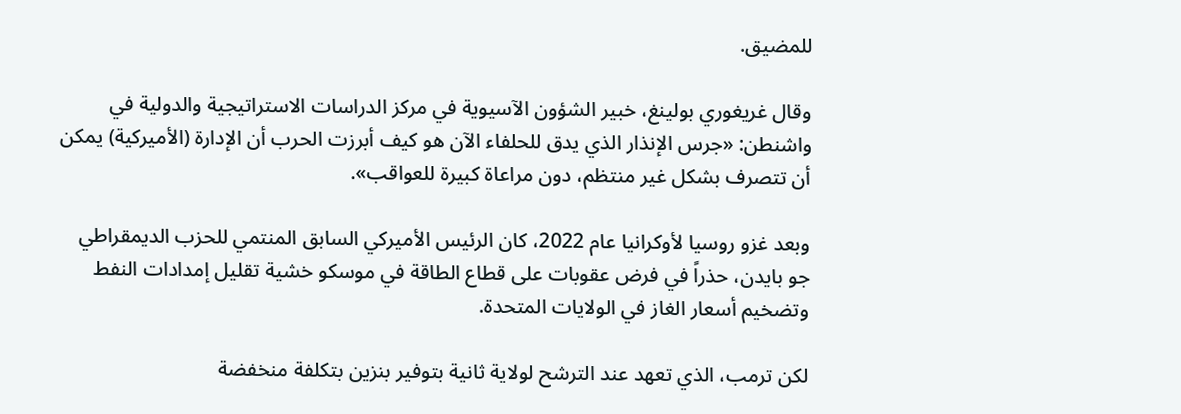للمضيق.

وقال غريغوري بولينغ، خبير الشؤون الآسيوية في مركز الدراسات الاستراتيجية والدولية في واشنطن: «جرس الإنذار الذي يدق للحلفاء الآن هو كيف أبرزت الحرب أن الإدارة (الأميركية) يمكن أن تتصرف بشكل غير منتظم، دون مراعاة كبيرة للعواقب».

وبعد غزو روسيا لأوكرانيا عام 2022، كان الرئيس الأميركي السابق المنتمي للحزب الديمقراطي جو بايدن، حذراً في فرض عقوبات على قطاع الطاقة في موسكو خشية تقليل إمدادات النفط وتضخيم أسعار الغاز في الولايات المتحدة.

لكن ترمب، الذي تعهد عند الترشح لولاية ثانية بتوفير بنزين بتكلفة منخفضة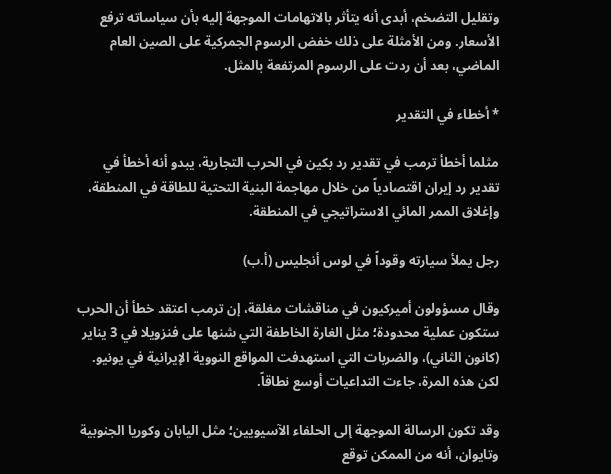وتقليل التضخم، أبدى أنه يتأثر بالاتهامات الموجهة إليه بأن سياساته ترفع الأسعار. ومن الأمثلة على ذلك خفض الرسوم الجمركية على الصين العام الماضي، بعد أن ردت على الرسوم المرتفعة بالمثل.

* أخطاء في التقدير

مثلما أخطأ ترمب في تقدير رد بكين في الحرب التجارية، يبدو أنه أخطأ في تقدير رد إيران اقتصادياً من خلال مهاجمة البنية التحتية للطاقة في المنطقة، وإغلاق الممر المائي الاستراتيجي في المنطقة.

رجل يملأ سيارته وقوداً في لوس أنجليس (أ.ب)

وقال مسؤولون أميركيون في مناقشات مغلقة، إن ترمب اعتقد خطأ أن الحرب ستكون عملية محدودة؛ مثل الغارة الخاطفة التي شنها على فنزويلا في 3 يناير (كانون الثاني)، والضربات التي استهدفت المواقع النووية الإيرانية في يونيو. لكن هذه المرة، جاءت التداعيات أوسع نطاقاً.

وقد تكون الرسالة الموجهة إلى الحلفاء الآسيويين؛ مثل اليابان وكوريا الجنوبية وتايوان، أنه من الممكن توقع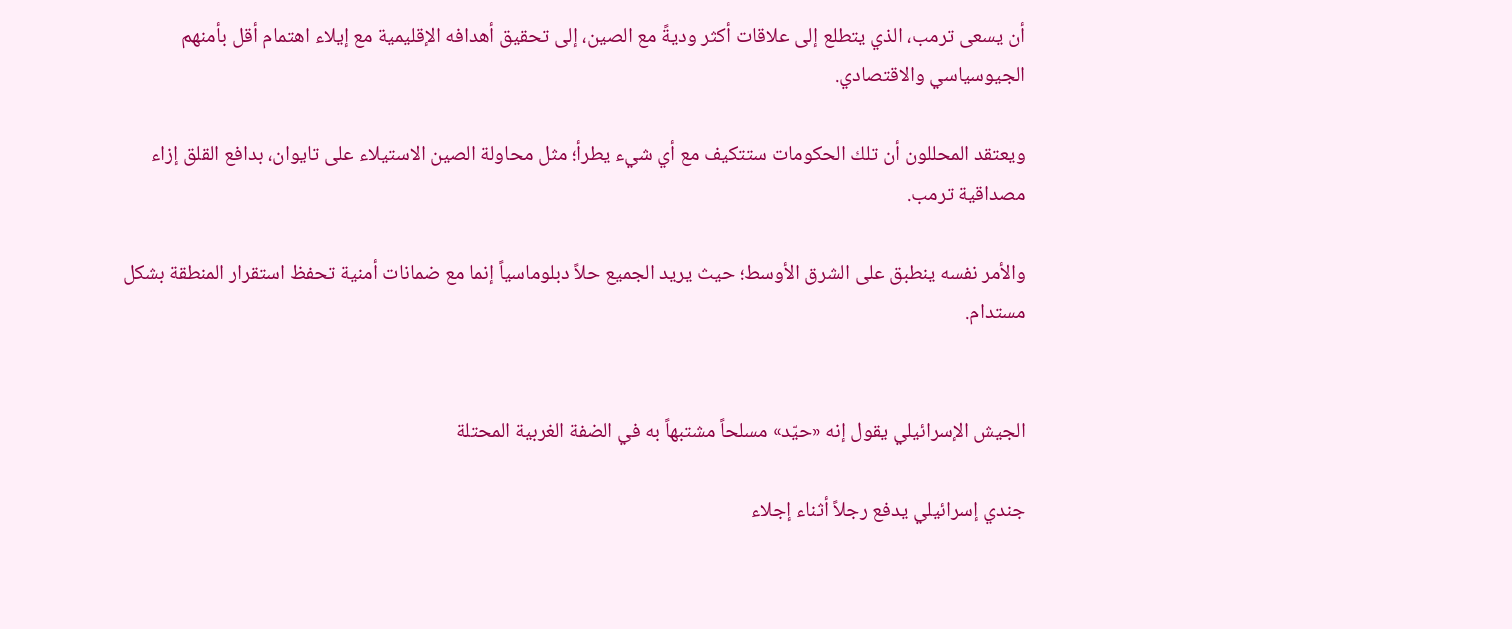أن يسعى ترمب، الذي يتطلع إلى علاقات أكثر وديةً مع الصين، إلى تحقيق أهدافه الإقليمية مع إيلاء اهتمام أقل بأمنهم الجيوسياسي والاقتصادي.

ويعتقد المحللون أن تلك الحكومات ستتكيف مع أي شيء يطرأ؛ مثل محاولة الصين الاستيلاء على تايوان، بدافع القلق إزاء مصداقية ترمب.

والأمر نفسه ينطبق على الشرق الأوسط؛ حيث يريد الجميع حلاً دبلوماسياً إنما مع ضمانات أمنية تحفظ استقرار المنطقة بشكل مستدام.


الجيش الإسرائيلي يقول إنه «حيّد» مسلحاً مشتبهاً به في الضفة الغربية المحتلة

جندي إسرائيلي يدفع رجلاً أثناء إجلاء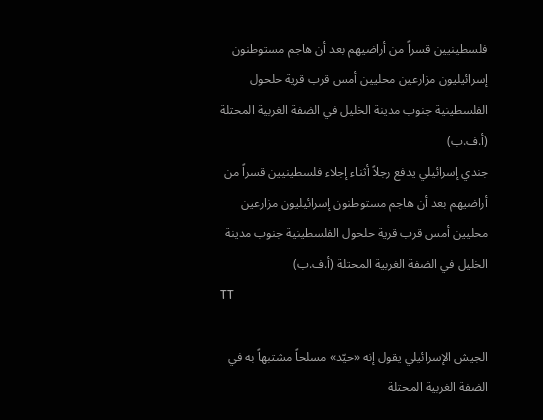فلسطينيين قسراً من أراضيهم بعد أن هاجم مستوطنون إسرائيليون مزارعين محليين أمس قرب قرية حلحول الفلسطينية جنوب مدينة الخليل في الضفة الغربية المحتلة (أ.ف.ب)
جندي إسرائيلي يدفع رجلاً أثناء إجلاء فلسطينيين قسراً من أراضيهم بعد أن هاجم مستوطنون إسرائيليون مزارعين محليين أمس قرب قرية حلحول الفلسطينية جنوب مدينة الخليل في الضفة الغربية المحتلة (أ.ف.ب)
TT

الجيش الإسرائيلي يقول إنه «حيّد» مسلحاً مشتبهاً به في الضفة الغربية المحتلة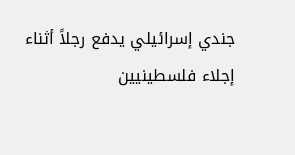جندي إسرائيلي يدفع رجلاً أثناء إجلاء فلسطينيين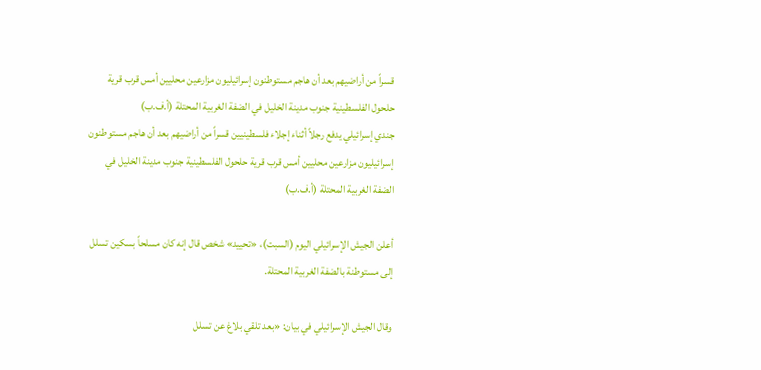قسراً من أراضيهم بعد أن هاجم مستوطنون إسرائيليون مزارعين محليين أمس قرب قرية حلحول الفلسطينية جنوب مدينة الخليل في الضفة الغربية المحتلة (أ.ف.ب)
جندي إسرائيلي يدفع رجلاً أثناء إجلاء فلسطينيين قسراً من أراضيهم بعد أن هاجم مستوطنون إسرائيليون مزارعين محليين أمس قرب قرية حلحول الفلسطينية جنوب مدينة الخليل في الضفة الغربية المحتلة (أ.ف.ب)

أعلن الجيش الإسرائيلي اليوم (السبت)، «تحييد» شخص قال إنه كان مسلحاً بسكين تسلل إلى مستوطنة بالضفة الغربية المحتلة.

وقال الجيش الإسرائيلي في بيان: «بعد تلقي بلاغ عن تسلل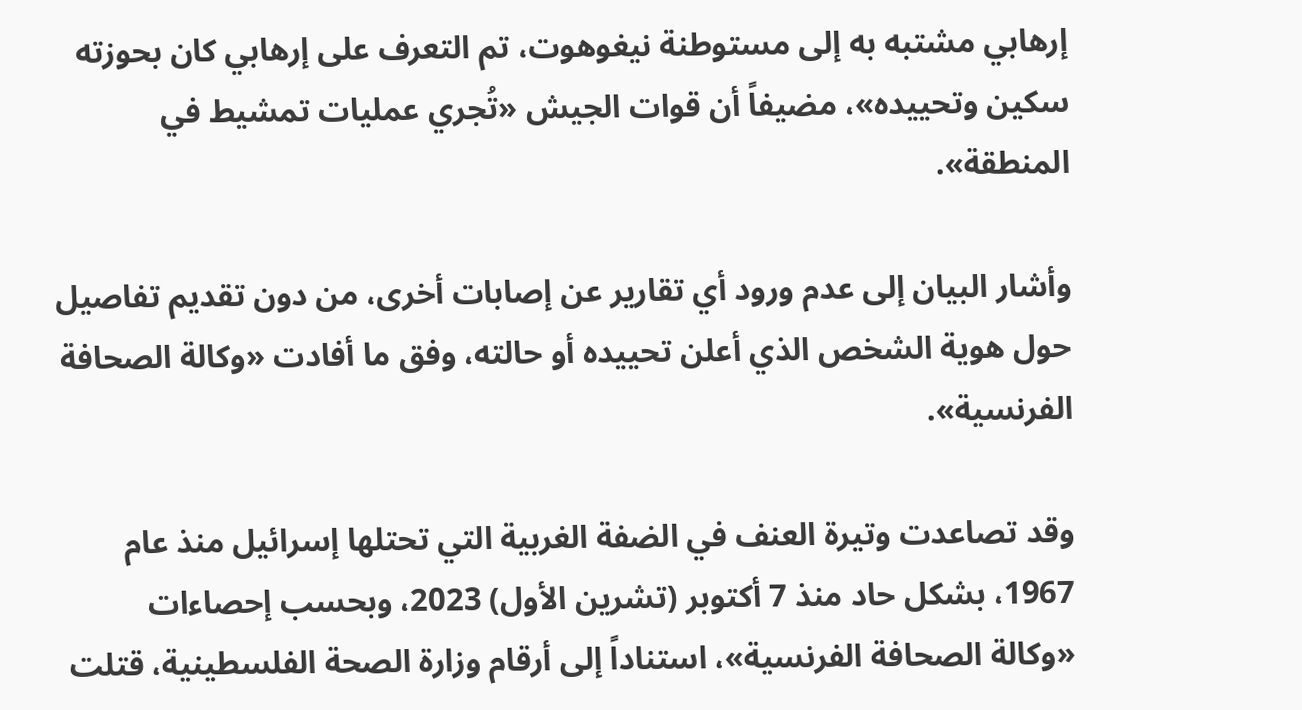إرهابي مشتبه به إلى مستوطنة نيغوهوت، تم التعرف على إرهابي كان بحوزته سكين وتحييده»، مضيفاً أن قوات الجيش «تُجري عمليات تمشيط في المنطقة».

وأشار البيان إلى عدم ورود أي تقارير عن إصابات أخرى، من دون تقديم تفاصيل حول هوية الشخص الذي أعلن تحييده أو حالته، وفق ما أفادت «وكالة الصحافة الفرنسية».

وقد تصاعدت وتيرة العنف في الضفة الغربية التي تحتلها إسرائيل منذ عام 1967، بشكل حاد منذ 7 أكتوبر (تشرين الأول) 2023، وبحسب إحصاءات «وكالة الصحافة الفرنسية»، استناداً إلى أرقام وزارة الصحة الفلسطينية، قتلت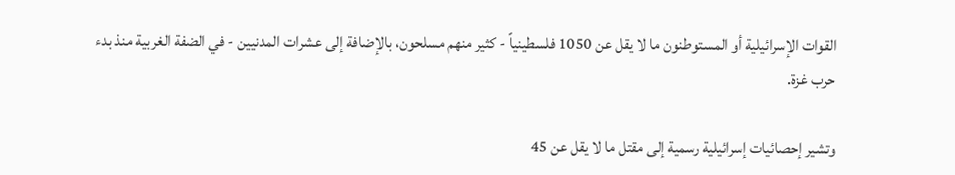القوات الإسرائيلية أو المستوطنون ما لا يقل عن 1050 فلسطينياً - كثير منهم مسلحون، بالإضافة إلى عشرات المدنيين - في الضفة الغربية منذ بدء حرب غزة.

وتشير إحصائيات إسرائيلية رسمية إلى مقتل ما لا يقل عن 45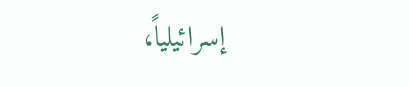إسرائيلياً،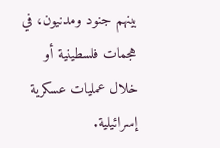بينهم جنود ومدنيون، في هجمات فلسطينية أو خلال عمليات عسكرية إسرائيلية.